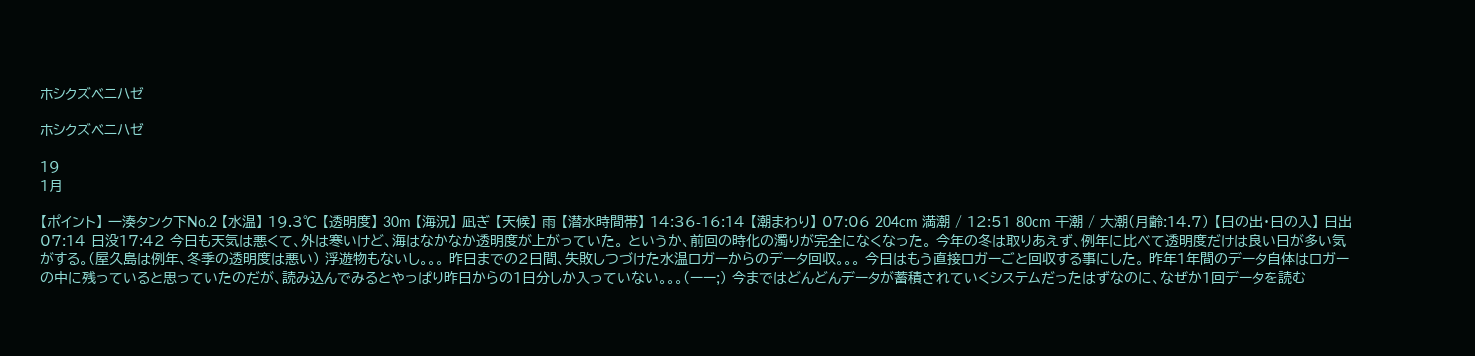ホシクズベニハゼ

ホシクズベニハゼ

19
1月

【ポイント】 一湊タンク下No.2 【水温】 19.3℃ 【透明度】 30m 【海況】 凪ぎ 【天候】 雨 【潜水時間帯】 14:36-16:14 【潮まわり】 07:06 204cm 満潮 / 12:51 80cm 干潮 / 大潮(月齢:14.7) 【日の出・日の入】 日出07:14 日没17:42 今日も天気は悪くて、外は寒いけど、海はなかなか透明度が上がっていた。 というか、前回の時化の濁りが完全になくなった。 今年の冬は取りあえず、例年に比べて透明度だけは良い日が多い気がする。(屋久島は例年、冬季の透明度は悪い) 浮遊物もないし。。。 昨日までの2日間、失敗しつづけた水温ロガーからのデータ回収。。。 今日はもう直接ロガーごと回収する事にした。 昨年1年間のデータ自体はロガーの中に残っていると思っていたのだが、読み込んでみるとやっぱり昨日からの1日分しか入っていない。。。(ーー;) 今まではどんどんデータが蓄積されていくシステムだったはずなのに、なぜか1回データを読む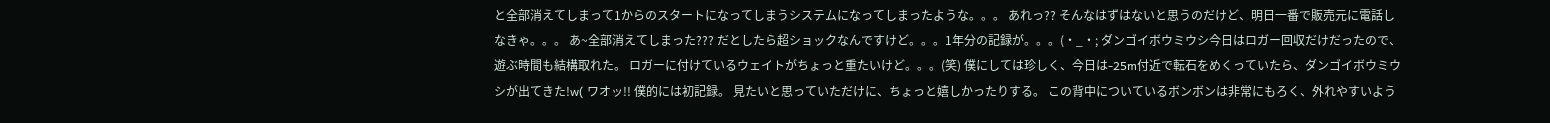と全部消えてしまって1からのスタートになってしまうシステムになってしまったような。。。 あれっ?? そんなはずはないと思うのだけど、明日一番で販売元に電話しなきゃ。。。 あ~全部消えてしまった??? だとしたら超ショックなんですけど。。。1年分の記録が。。。(・_・; ダンゴイボウミウシ今日はロガー回収だけだったので、遊ぶ時間も結構取れた。 ロガーに付けているウェイトがちょっと重たいけど。。。(笑) 僕にしては珍しく、今日は-25m付近で転石をめくっていたら、ダンゴイボウミウシが出てきた!w( ワオッ!! 僕的には初記録。 見たいと思っていただけに、ちょっと嬉しかったりする。 この背中についているボンボンは非常にもろく、外れやすいよう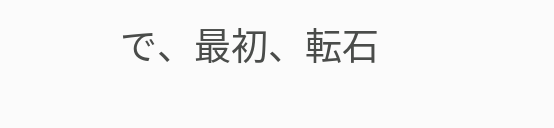で、最初、転石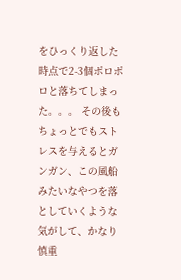をひっくり返した時点で2-3個ポロポロと落ちてしまった。。。 その後もちょっとでもストレスを与えるとガンガン、この風船みたいなやつを落としていくような気がして、かなり慎重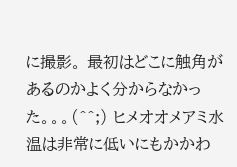に撮影。 最初はどこに触角があるのかよく分からなかった。。。(^^;) ヒメオオメアミ水温は非常に低いにもかかわ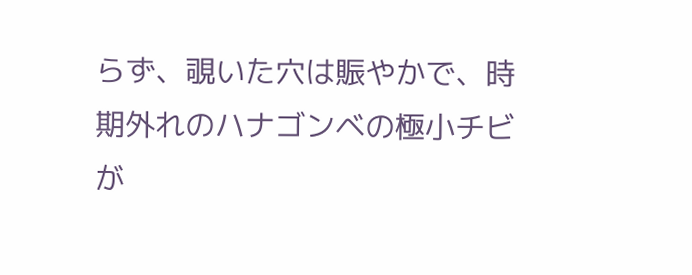らず、覗いた穴は賑やかで、時期外れのハナゴンベの極小チビが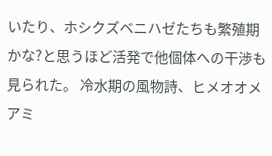いたり、ホシクズベニハゼたちも繁殖期かな?と思うほど活発で他個体への干渉も見られた。 冷水期の風物詩、ヒメオオメアミ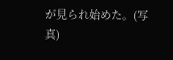が見られ始めた。(写真)